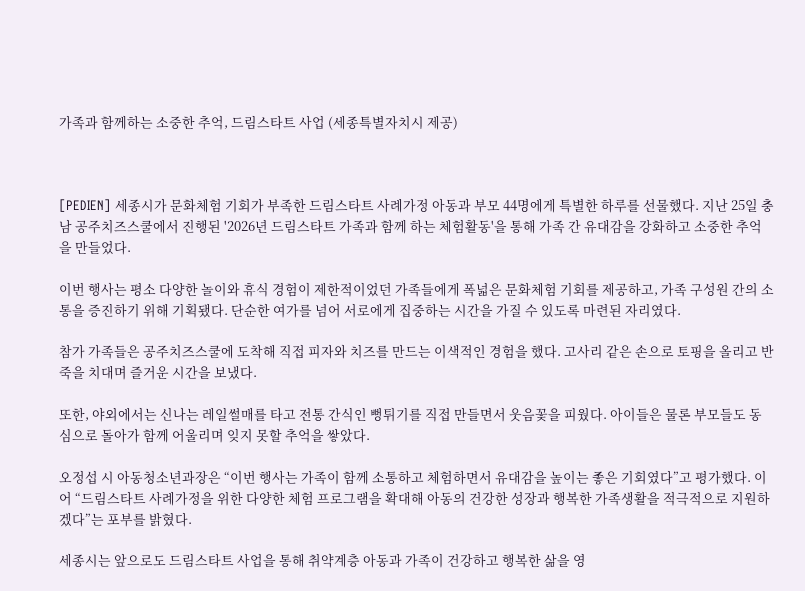가족과 함께하는 소중한 추억, 드림스타트 사업 (세종특별자치시 제공)



[PEDIEN] 세종시가 문화체험 기회가 부족한 드림스타트 사례가정 아동과 부모 44명에게 특별한 하루를 선물했다. 지난 25일 충남 공주치즈스쿨에서 진행된 '2026년 드림스타트 가족과 함께 하는 체험활동'을 통해 가족 간 유대감을 강화하고 소중한 추억을 만들었다.

이번 행사는 평소 다양한 놀이와 휴식 경험이 제한적이었던 가족들에게 폭넓은 문화체험 기회를 제공하고, 가족 구성원 간의 소통을 증진하기 위해 기획됐다. 단순한 여가를 넘어 서로에게 집중하는 시간을 가질 수 있도록 마련된 자리였다.

참가 가족들은 공주치즈스쿨에 도착해 직접 피자와 치즈를 만드는 이색적인 경험을 했다. 고사리 같은 손으로 토핑을 올리고 반죽을 치대며 즐거운 시간을 보냈다.

또한, 야외에서는 신나는 레일썰매를 타고 전통 간식인 뻥튀기를 직접 만들면서 웃음꽃을 피웠다. 아이들은 물론 부모들도 동심으로 돌아가 함께 어울리며 잊지 못할 추억을 쌓았다.

오정섭 시 아동청소년과장은 “이번 행사는 가족이 함께 소통하고 체험하면서 유대감을 높이는 좋은 기회였다”고 평가했다. 이어 “드림스타트 사례가정을 위한 다양한 체험 프로그램을 확대해 아동의 건강한 성장과 행복한 가족생활을 적극적으로 지원하겠다”는 포부를 밝혔다.

세종시는 앞으로도 드림스타트 사업을 통해 취약계층 아동과 가족이 건강하고 행복한 삶을 영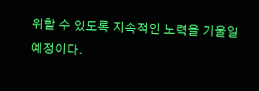위할 수 있도록 지속적인 노력을 기울일 예정이다.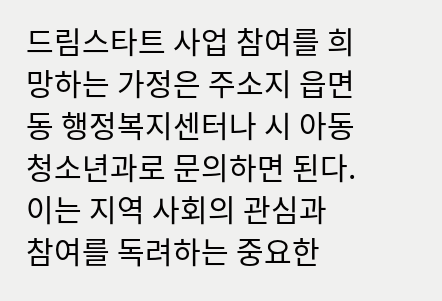드림스타트 사업 참여를 희망하는 가정은 주소지 읍면동 행정복지센터나 시 아동청소년과로 문의하면 된다. 이는 지역 사회의 관심과 참여를 독려하는 중요한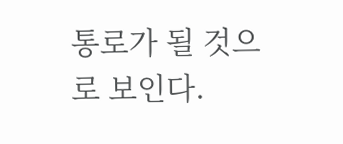통로가 될 것으로 보인다.